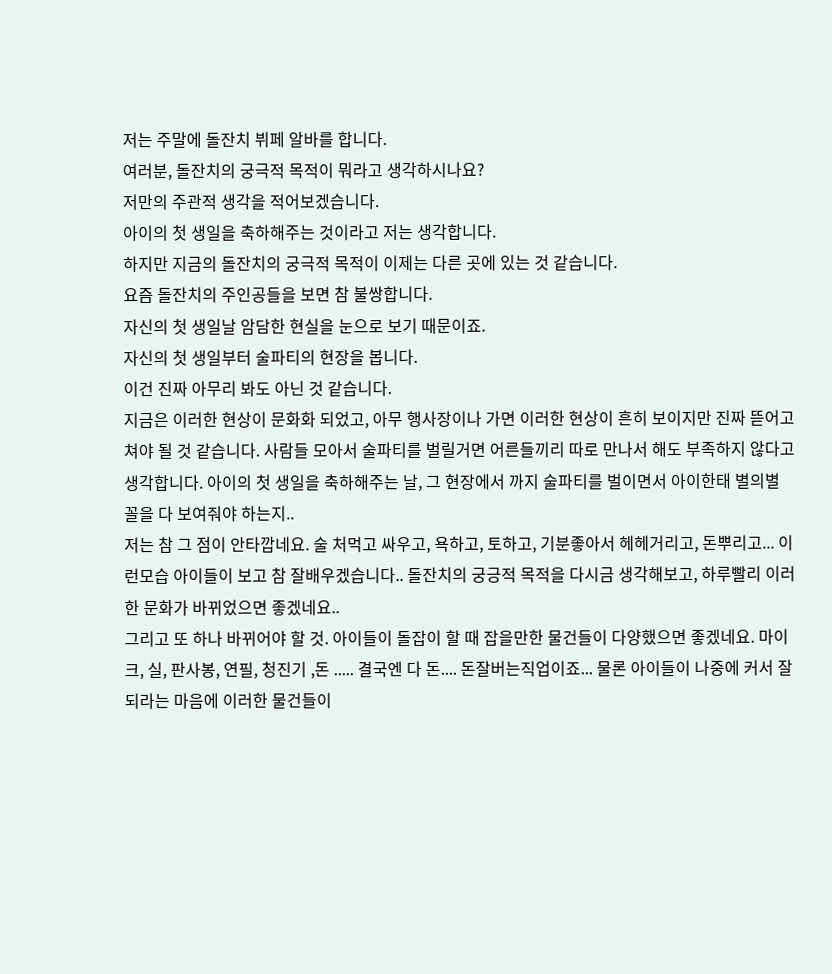저는 주말에 돌잔치 뷔페 알바를 합니다.
여러분, 돌잔치의 궁극적 목적이 뭐라고 생각하시나요?
저만의 주관적 생각을 적어보겠습니다.
아이의 첫 생일을 축하해주는 것이라고 저는 생각합니다.
하지만 지금의 돌잔치의 궁극적 목적이 이제는 다른 곳에 있는 것 같습니다.
요즘 돌잔치의 주인공들을 보면 참 불쌍합니다.
자신의 첫 생일날 암담한 현실을 눈으로 보기 때문이죠.
자신의 첫 생일부터 술파티의 현장을 봅니다.
이건 진짜 아무리 봐도 아닌 것 같습니다.
지금은 이러한 현상이 문화화 되었고, 아무 행사장이나 가면 이러한 현상이 흔히 보이지만 진짜 뜯어고쳐야 될 것 같습니다. 사람들 모아서 술파티를 벌릴거면 어른들끼리 따로 만나서 해도 부족하지 않다고 생각합니다. 아이의 첫 생일을 축하해주는 날, 그 현장에서 까지 술파티를 벌이면서 아이한태 별의별 꼴을 다 보여줘야 하는지..
저는 참 그 점이 안타깝네요. 술 처먹고 싸우고, 욕하고, 토하고, 기분좋아서 헤헤거리고, 돈뿌리고... 이런모습 아이들이 보고 참 잘배우겠습니다.. 돌잔치의 궁긍적 목적을 다시금 생각해보고, 하루빨리 이러한 문화가 바뀌었으면 좋겠네요..
그리고 또 하나 바뀌어야 할 것. 아이들이 돌잡이 할 때 잡을만한 물건들이 다양했으면 좋겠네요. 마이크, 실, 판사봉, 연필, 청진기 ,돈 ..... 결국엔 다 돈.... 돈잘버는직업이죠... 물론 아이들이 나중에 커서 잘되라는 마음에 이러한 물건들이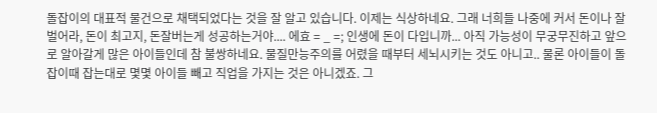돌잡이의 대표적 물건으로 채택되었다는 것을 잘 알고 있습니다. 이제는 식상하네요. 그래 너희들 나중에 커서 돈이나 잘 벌어라, 돈이 최고지, 돈잘버는게 성공하는거야.... 에효 = _ =; 인생에 돈이 다입니까... 아직 가능성이 무궁무진하고 앞으로 알아갈게 많은 아이들인데 참 불쌍하네요. 물질만능주의를 어렸을 때부터 세뇌시키는 것도 아니고.. 물론 아이들이 돌잡이때 잡는대로 몇몇 아이들 빼고 직업을 가지는 것은 아니겠죠. 그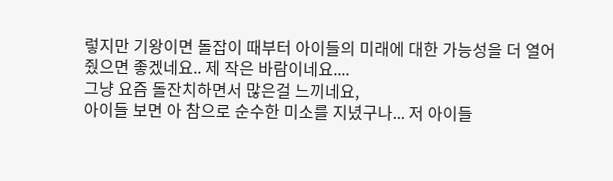렇지만 기왕이면 돌잡이 때부터 아이들의 미래에 대한 가능성을 더 열어줬으면 좋겠네요.. 제 작은 바람이네요....
그냥 요즘 돌잔치하면서 많은걸 느끼네요,
아이들 보면 아 참으로 순수한 미소를 지녔구나... 저 아이들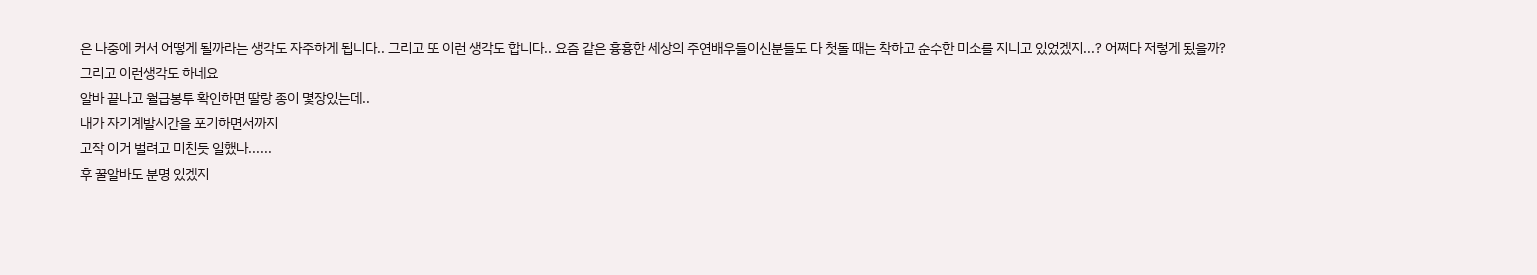은 나중에 커서 어떻게 될까라는 생각도 자주하게 됩니다.. 그리고 또 이런 생각도 합니다.. 요즘 같은 흉흉한 세상의 주연배우들이신분들도 다 첫돌 때는 착하고 순수한 미소를 지니고 있었겠지...? 어쩌다 저렇게 됬을까?
그리고 이런생각도 하네요
알바 끝나고 월급봉투 확인하면 딸랑 종이 몇장있는데..
내가 자기계발시간을 포기하면서까지
고작 이거 벌려고 미친듯 일했나......
후 꿀알바도 분명 있겠지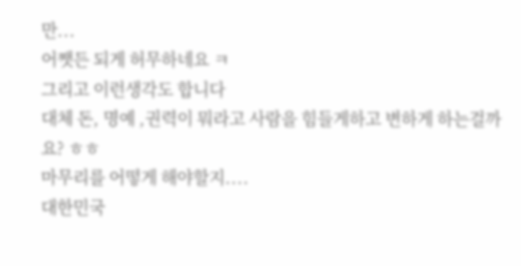만...
어쨋든 되게 허무하네요 ㅋ
그리고 이런생각도 합니다
대체 돈, 명예 ,권력이 뭐라고 사람을 힘들게하고 변하게 하는걸까요? ㅎㅎ
마무리를 어떻게 해야할지....
대한민국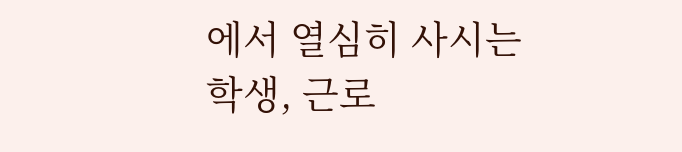에서 열심히 사시는
학생, 근로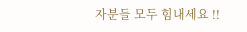자분들 모두 힘내세요 !!